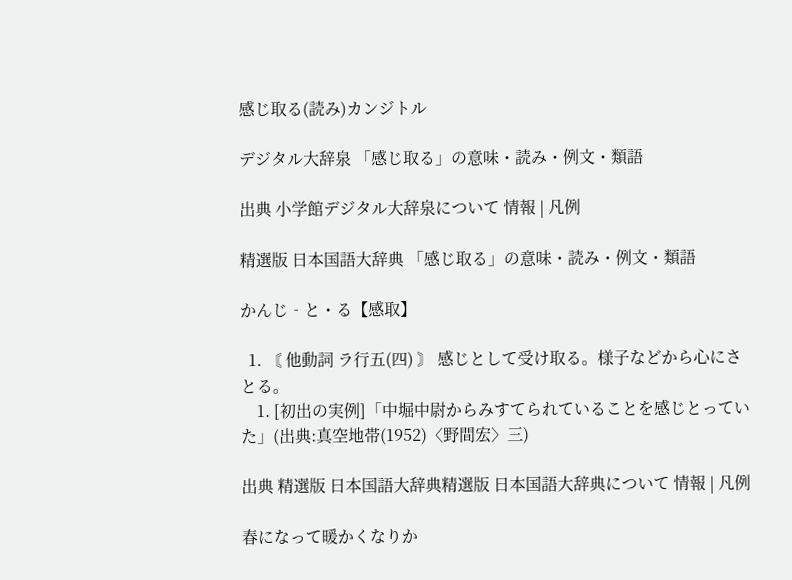感じ取る(読み)カンジトル

デジタル大辞泉 「感じ取る」の意味・読み・例文・類語

出典 小学館デジタル大辞泉について 情報 | 凡例

精選版 日本国語大辞典 「感じ取る」の意味・読み・例文・類語

かんじ‐と・る【感取】

  1. 〘 他動詞 ラ行五(四) 〙 感じとして受け取る。様子などから心にさとる。
    1. [初出の実例]「中堀中尉からみすてられていることを感じとっていた」(出典:真空地帯(1952)〈野間宏〉三)

出典 精選版 日本国語大辞典精選版 日本国語大辞典について 情報 | 凡例

春になって暖かくなりか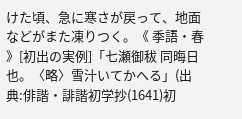けた頃、急に寒さが戻って、地面などがまた凍りつく。《 季語・春 》[初出の実例]「七瀬御秡 同晦日也。〈略〉雪汁いてかへる」(出典:俳諧・誹諧初学抄(1641)初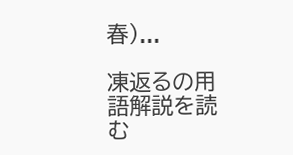春)...

凍返るの用語解説を読む